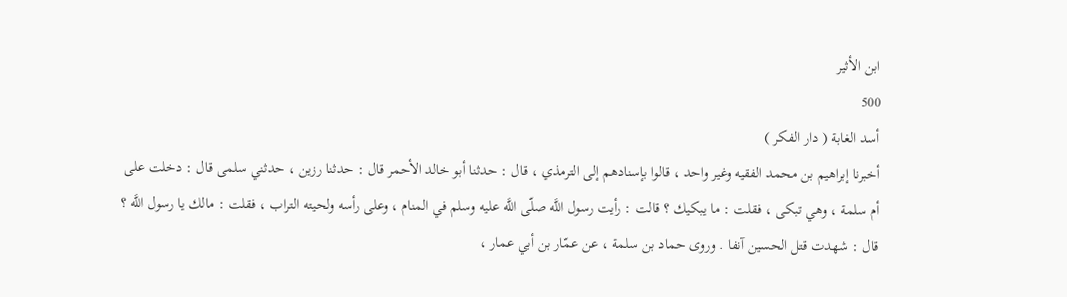ابن الأثير
500
أسد الغابة ( دار الفكر )
أخبرنا إبراهيم بن محمد الفقيه وغير واحد ، قالوا بإسنادهم إلى الترمذي ، قال : حدثنا أبو خالد الأحمر قال : حدثنا رزين ، حدثني سلمى قال : دخلت على أم سلمة ، وهي تبكى ، فقلت : ما يبكيك ؟ قالت : رأيت رسول اللَّه صلّى اللَّه عليه وسلم في المنام ، وعلى رأسه ولحيته التراب ، فقلت : مالك يا رسول اللَّه ؟ قال : شهدت قتل الحسين آنفا . وروى حماد بن سلمة ، عن عمّار بن أبي عمار ،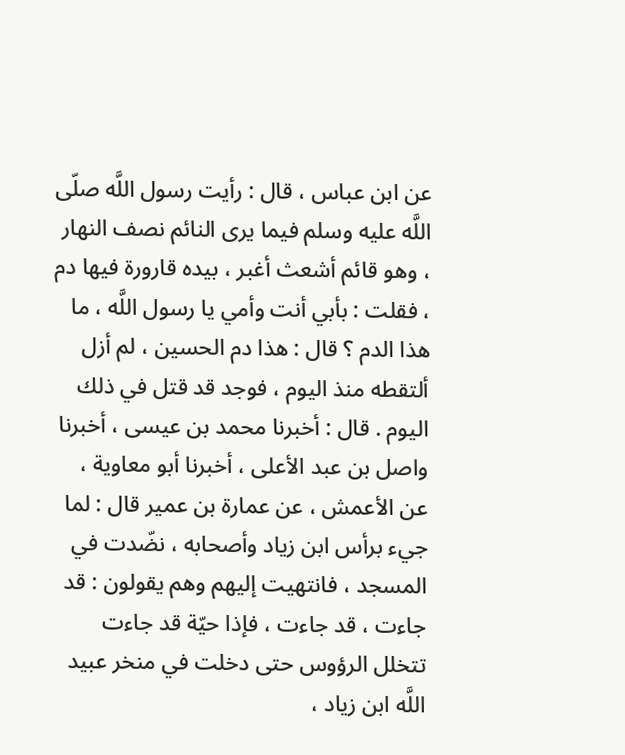عن ابن عباس ، قال : رأيت رسول اللَّه صلّى اللَّه عليه وسلم فيما يرى النائم نصف النهار ، وهو قائم أشعث أغبر ، بيده قارورة فيها دم ، فقلت : بأبي أنت وأمي يا رسول اللَّه ، ما هذا الدم ؟ قال : هذا دم الحسين ، لم أزل ألتقطه منذ اليوم ، فوجد قد قتل في ذلك اليوم . قال : أخبرنا محمد بن عيسى ، أخبرنا واصل بن عبد الأعلى ، أخبرنا أبو معاوية ، عن الأعمش ، عن عمارة بن عمير قال : لما جيء برأس ابن زياد وأصحابه ، نضّدت في المسجد ، فانتهيت إليهم وهم يقولون : قد جاءت ، قد جاءت ، فإذا حيّة قد جاءت تتخلل الرؤوس حتى دخلت في منخر عبيد اللَّه ابن زياد ،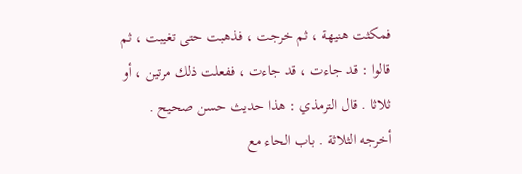فمكثت هنيهة ، ثم خرجت ، فذهبت حتى تغيبت ، ثم قالوا : قد جاءت ، قد جاءت ، ففعلت ذلك مرتين ، أو ثلاثا . قال الترمذي : هذا حديث حسن صحيح . أخرجه الثلاثة . باب الحاء مع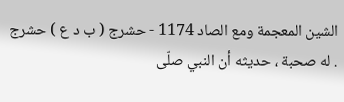الشين المعجمة ومع الصاد 1174 - حشرج ( ب د ع ) حشرج . له صحبة ، حديثه أن النبي صلّى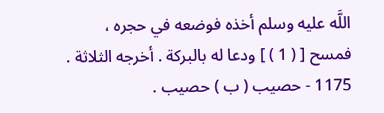اللَّه عليه وسلم أخذه فوضعه في حجره ، فمسح [ ( 1 ) ] ودعا له بالبركة . أخرجه الثلاثة . 1175 - حصيب ( ب ) حصيب .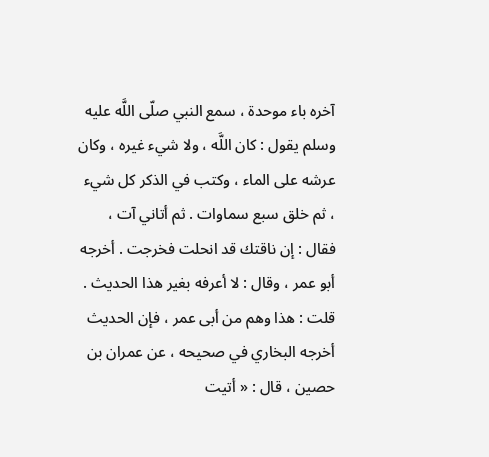آخره باء موحدة ، سمع النبي صلّى اللَّه عليه وسلم يقول : كان اللَّه ، ولا شيء غيره ، وكان عرشه على الماء ، وكتب في الذكر كل شيء ، ثم خلق سبع سماوات . ثم أتاني آت ، فقال : إن ناقتك قد انحلت فخرجت . أخرجه أبو عمر ، وقال : لا أعرفه بغير هذا الحديث . قلت : هذا وهم من أبى عمر ، فإن الحديث أخرجه البخاري في صحيحه ، عن عمران بن حصين ، قال : « أتيت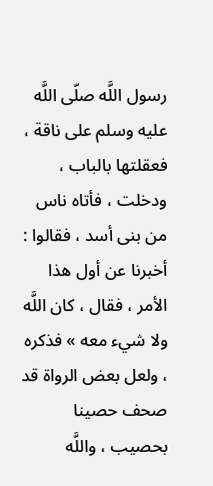رسول اللَّه صلّى اللَّه عليه وسلم على ناقة ، فعقلتها بالباب ، ودخلت ، فأتاه ناس من بنى أسد ، فقالوا : أخبرنا عن أول هذا الأمر ، فقال ، كان اللَّه ولا شيء معه » فذكره ، ولعل بعض الرواة قد صحف حصينا بحصيب ، واللَّه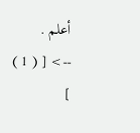أعلم .
--> [ ( 1 ) ]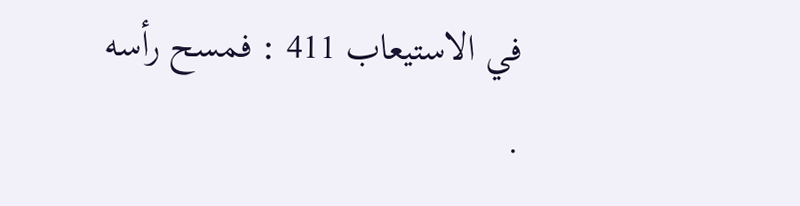في الاستيعاب 411 : فمسح رأسه .